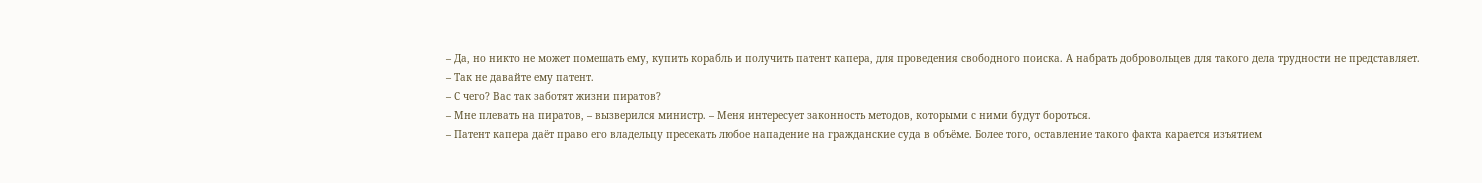– Да, но никто не может помешать ему, купить корабль и получить патент капера, для проведения свободного поиска. А набрать добровольцев для такого дела трудности не представляет.
– Так не давайте ему патент.
– С чего? Вас так заботят жизни пиратов?
– Мне плевать на пиратов, – вызверился министр. – Меня интересует законность методов, которыми с ними будут бороться.
– Патент капера даёт право его владельцу пресекать любое нападение на гражданские суда в объёме. Более того, оставление такого факта карается изъятием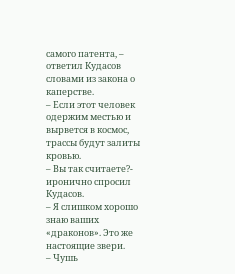самого патента, – ответил Кудасов словами из закона о каперстве.
– Если этот человек одержим местью и вырвется в космос, трассы будут залиты кровью.
– Вы так считаете?- иронично спросил Кудасов.
– Я слишком хорошо знаю ваших «драконов». Это же настоящие звери.
– Чушь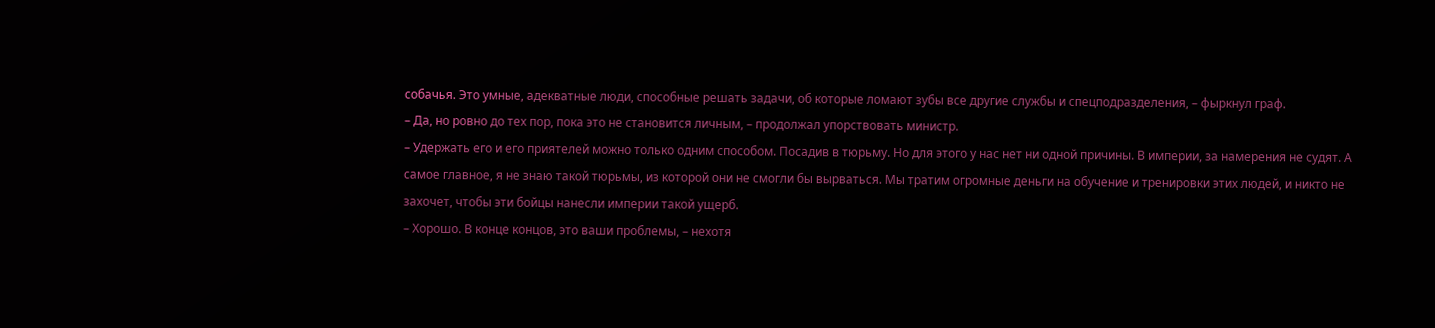собачья. Это умные, адекватные люди, способные решать задачи, об которые ломают зубы все другие службы и спецподразделения, – фыркнул граф.
– Да, но ровно до тех пор, пока это не становится личным, – продолжал упорствовать министр.
– Удержать его и его приятелей можно только одним способом. Посадив в тюрьму. Но для этого у нас нет ни одной причины. В империи, за намерения не судят. А самое главное, я не знаю такой тюрьмы, из которой они не смогли бы вырваться. Мы тратим огромные деньги на обучение и тренировки этих людей, и никто не захочет, чтобы эти бойцы нанесли империи такой ущерб.
– Хорошо. В конце концов, это ваши проблемы, – нехотя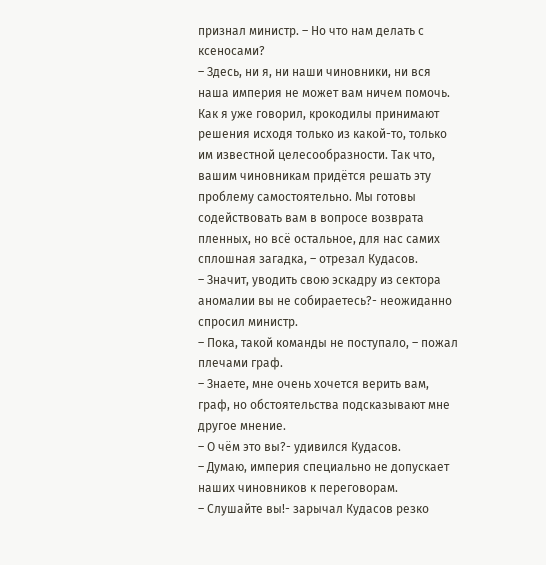признал министр. – Но что нам делать с ксеносами?
– Здесь, ни я, ни наши чиновники, ни вся наша империя не может вам ничем помочь. Как я уже говорил, крокодилы принимают решения исходя только из какой-то, только им известной целесообразности. Так что, вашим чиновникам придётся решать эту проблему самостоятельно. Мы готовы содействовать вам в вопросе возврата пленных, но всё остальное, для нас самих сплошная загадка, – отрезал Кудасов.
– Значит, уводить свою эскадру из сектора аномалии вы не собираетесь?- неожиданно спросил министр.
– Пока, такой команды не поступало, – пожал плечами граф.
– Знаете, мне очень хочется верить вам, граф, но обстоятельства подсказывают мне другое мнение.
– О чём это вы?- удивился Кудасов.
– Думаю, империя специально не допускает наших чиновников к переговорам.
– Слушайте вы!- зарычал Кудасов резко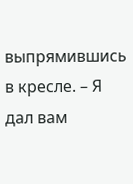выпрямившись в кресле. – Я дал вам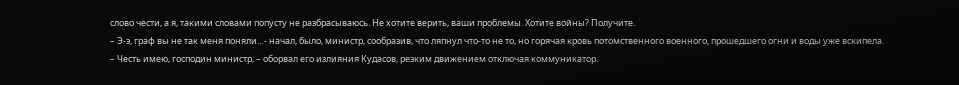слово чести, а я, такими словами попусту не разбрасываюсь. Не хотите верить, ваши проблемы. Хотите войны? Получите.
– Э-э, граф вы не так меня поняли…- начал, было, министр, сообразив, что ляпнул что-то не то, но горячая кровь потомственного военного, прошедшего огни и воды уже вскипела.
– Честь имею, господин министр, – оборвал его излияния Кудасов, резким движением отключая коммуникатор.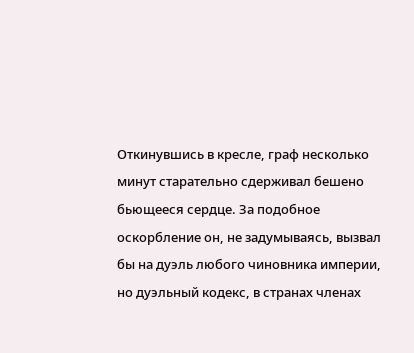Откинувшись в кресле, граф несколько минут старательно сдерживал бешено бьющееся сердце. За подобное оскорбление он, не задумываясь, вызвал бы на дуэль любого чиновника империи, но дуэльный кодекс, в странах членах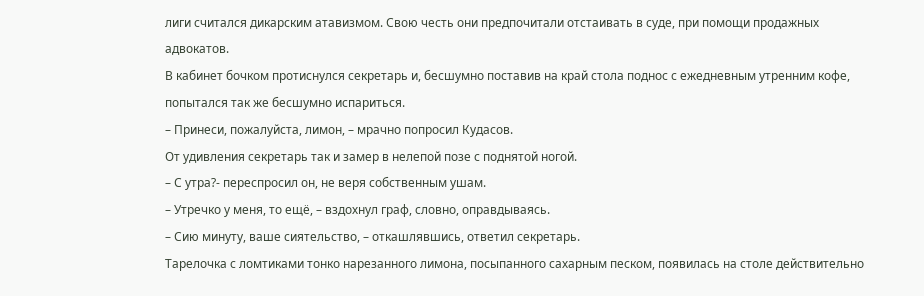лиги считался дикарским атавизмом. Свою честь они предпочитали отстаивать в суде, при помощи продажных адвокатов.
В кабинет бочком протиснулся секретарь и, бесшумно поставив на край стола поднос с ежедневным утренним кофе, попытался так же бесшумно испариться.
– Принеси, пожалуйста, лимон, – мрачно попросил Кудасов.
От удивления секретарь так и замер в нелепой позе с поднятой ногой.
– С утра?- переспросил он, не веря собственным ушам.
– Утречко у меня, то ещё, – вздохнул граф, словно, оправдываясь.
– Сию минуту, ваше сиятельство, – откашлявшись, ответил секретарь.
Тарелочка с ломтиками тонко нарезанного лимона, посыпанного сахарным песком, появилась на столе действительно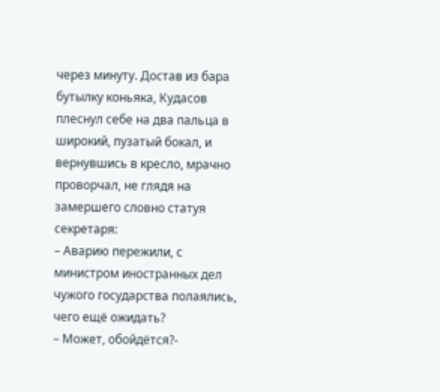через минуту. Достав из бара бутылку коньяка, Кудасов плеснул себе на два пальца в широкий, пузатый бокал, и вернувшись в кресло, мрачно проворчал, не глядя на замершего словно статуя секретаря:
– Аварию пережили, с министром иностранных дел чужого государства полаялись, чего ещё ожидать?
– Может, обойдётся?-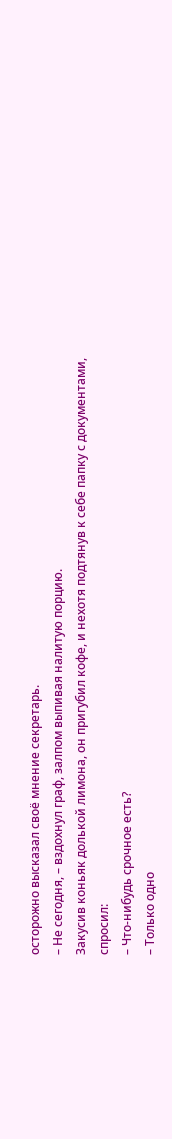осторожно высказал своё мнение секретарь.
– Не сегодня, – вздохнул граф, залпом выпивая налитую порцию.
Закусив коньяк долькой лимона, он пригубил кофе, и нехотя подтянув к себе папку с документами, спросил:
– Что-нибудь срочное есть?
– Только одно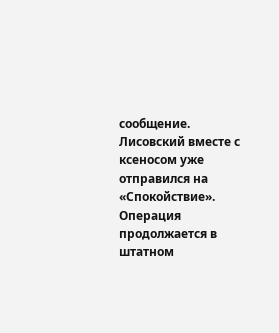сообщение. Лисовский вместе с ксеносом уже отправился на «Спокойствие». Операция продолжается в штатном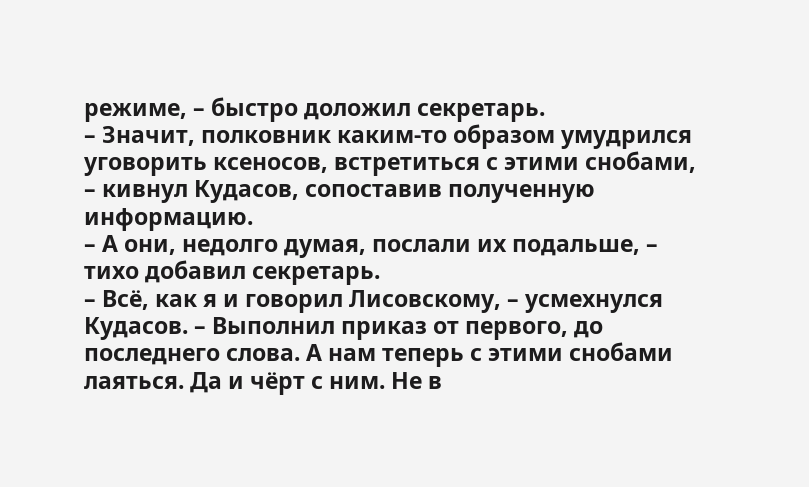режиме, – быстро доложил секретарь.
– Значит, полковник каким-то образом умудрился уговорить ксеносов, встретиться с этими снобами, – кивнул Кудасов, сопоставив полученную информацию.
– А они, недолго думая, послали их подальше, – тихо добавил секретарь.
– Всё, как я и говорил Лисовскому, – усмехнулся Кудасов. – Выполнил приказ от первого, до последнего слова. А нам теперь с этими снобами лаяться. Да и чёрт с ним. Не в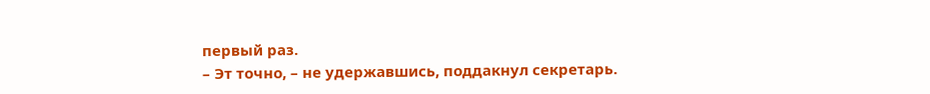первый раз.
– Эт точно, – не удержавшись, поддакнул секретарь.